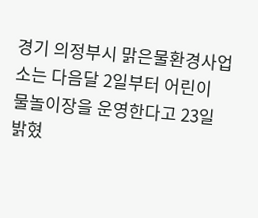경기 의정부시 맑은물환경사업소는 다음달 2일부터 어린이 물놀이장을 운영한다고 23일 밝혔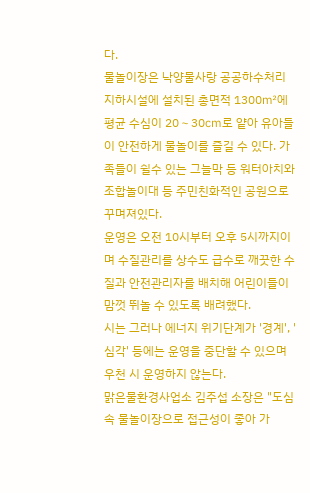다.
물놀이장은 낙양물사랑 공공하수처리 지하시설에 설치된 총면적 1300㎡에 평균 수심이 20∼30㎝로 얕아 유아들이 안전하게 물놀이를 즐길 수 있다. 가족들이 쉴수 있는 그늘막 등 워터아치와 조합놀이대 등 주민친화적인 공원으로 꾸며져있다.
운영은 오전 10시부터 오후 5시까지이며 수질관리를 상수도 급수로 깨끗한 수질과 안전관리자를 배치해 어린이들이 맘껏 뛰놀 수 있도록 배려했다.
시는 그러나 에너지 위기단계가 '경계', '심각' 등에는 운영을 중단할 수 있으며 우천 시 운영하지 않는다.
맑은물환경사업소 김주섭 소장은 "도심 속 물놀이장으로 접근성이 좋아 가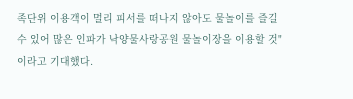족단위 이용객이 멀리 피서를 떠나지 않아도 물놀이를 즐길 수 있어 많은 인파가 낙양물사랑공원 물놀이장을 이용할 것"이라고 기대했다.